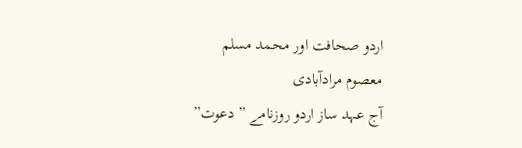اردو صحافت اور محمد مسلم
معصوم مرادآبادی
آج عہد ساز اردو روزنامے ” دعوت”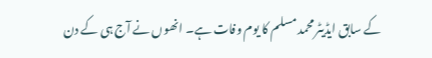کے سابق ایڈیٹر محمد مسلم کا یوم وفات ہے۔ انھوں نے آج ہی کے دن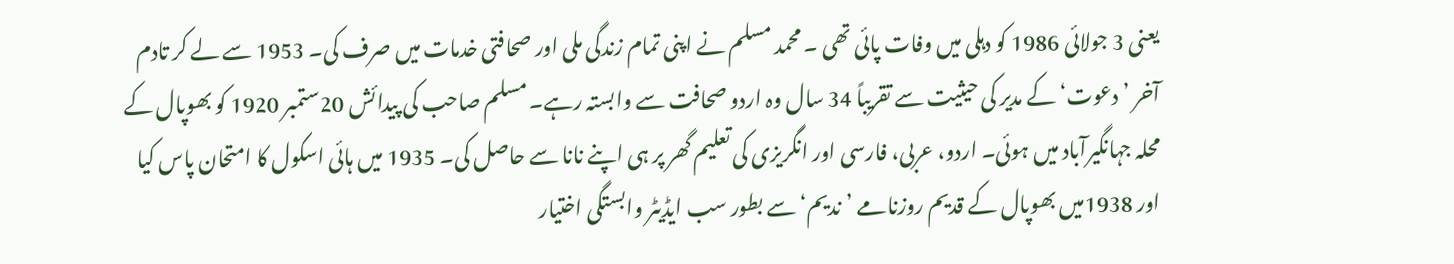یعنی 3 جولائی 1986 کو دہلی میں وفات پائی تھی ۔ محمد مسلم نے اپنی تمام زندگی ملی اور صحافتی خدمات میں صرف کی۔ 1953 سے لے کر تادم آخر ’دعوت‘ کے مدیر کی حیثیت سے تقریباً 34 سال وہ اردو صحافت سے وابستہ رہے۔ مسلم صاحب کی پیدائش 20ستمبر 1920 کو بھوپال کے محلہ جہانگیرآباد میں ہوئی۔ اردو، عربی، فارسی اور انگریزی کی تعلیم گھر پر ہی اپنے نانا سے حاصل کی۔ 1935 میں ہائی اسکول کا امتحان پاس کیا اور 1938میں بھوپال کے قدیم روزنامے ’ندیم‘ سے بطور سب ایڈیٹر وابستگی اختیار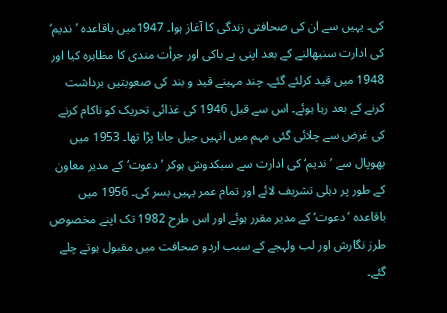کی۔ یہیں سے ان کی صحافتی زندگی کا آغاز ہوا۔ 1947میں باقاعدہ ’ندیم‘ کی ادارت سنبھالنے کے بعد اپنی بے باکی اور جرأت مندی کا مظاہرہ کیا اور 1948 میں قید کرلئے گئے۔ چند مہینے قید و بند کی صعوبتیں برداشت کرنے کے بعد رہا ہوئے۔ اس سے قبل 1946 کی غذائی تحریک کو ناکام کرنے کی غرض سے چلائی گئی مہم میں انہیں جیل جانا پڑا تھا۔ 1953 میں بھوپال سے ’ندیم‘کی ادارت سے سبکدوش ہوکر ’دعوت‘ کے مدیر معاون کے طور پر دہلی تشریف لائے اور تمام عمر یہیں بسر کی۔ 1956 میں باقاعدہ ’دعوت‘ کے مدیر مقرر ہوئے اور اس طرح 1982 تک اپنے مخصوص طرز نگارش اور لب ولہجے کے سبب اردو صحافت میں مقبول ہوتے چلے گئے۔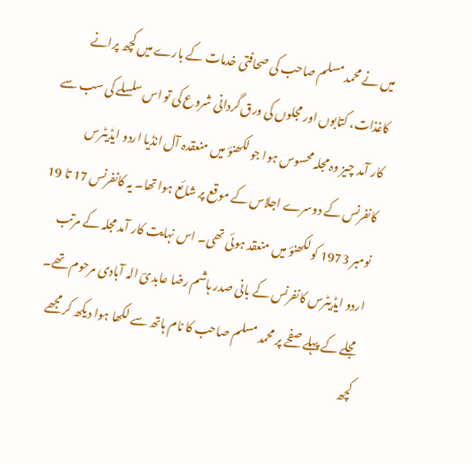میں نے محمد مسلم صاحب کی صحافتی خدمات کے بارے میں کچھ پرانے کاغذات، کتابوں اور مجلوں کی ورق گردانی شروع کی تو اس سلسلے کی سب سے کار آمد چیز وہ مجلہ محسوس ہوا جو لکھنؤ میں منعقدہ آل انڈیا اردو ایڈیٹرس کانفرنس کے دوسرے اجلاس کے موقع پر شائع ہوا تھا۔ یہ کانفرنس 17 تا 19 نومبر 1973 کو لکھنؤ میں منعقد ہوئی تھی۔ اس نہایت کار آمد مجلہ کے مرتب اردو ایڈیٹرس کانفرنس کے بانی صدر ہاشم رضا عابدیؔ الہ آبادی مرحوم تھے۔ مجلے کے پہلے صفحے پر محمد مسلم صاحب کا نام ہاتھ سے لکھا ہوا دیکھ کر مجھے کچھ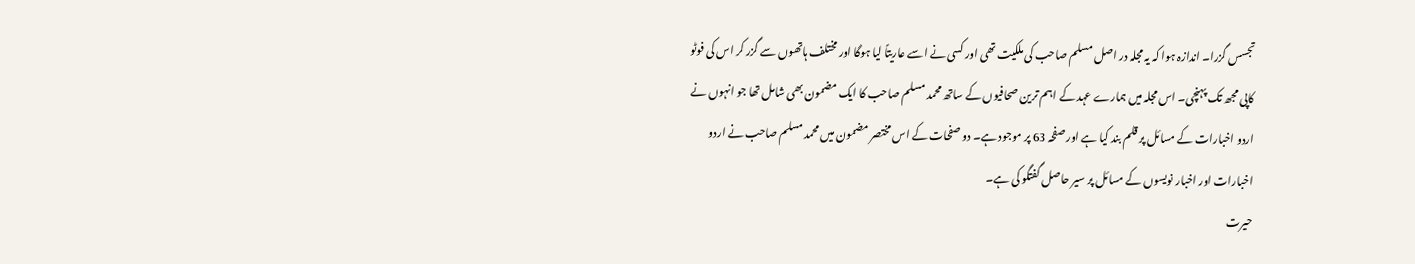تجسس گزرا۔ اندازہ ہوا کہ یہ مجلہ در اصل مسلم صاحب کی ملکیت تھی اور کسی نے اسے عاریتاً لیا ہوگا اور مختلف ہاتھوں سے گزر کر اس کی فوٹو کاپی مجھ تک پہنچی۔ اس مجلہ میں ہمارے عہد کے اہم ترین صحافیوں کے ساتھ محمد مسلم صاحب کا ایک مضمون بھی شامل تھا جو انہوں نے اردو اخبارات کے مسائل پر قلم بند کیا ہے اور صفحہ 63 پر موجود ہے۔ دو صفحات کے اس مختصر مضمون میں محمد مسلم صاحب نے اردو اخبارات اور اخبار نویسوں کے مسائل پر سیر حاصل گفتگو کی ہے۔
حیرت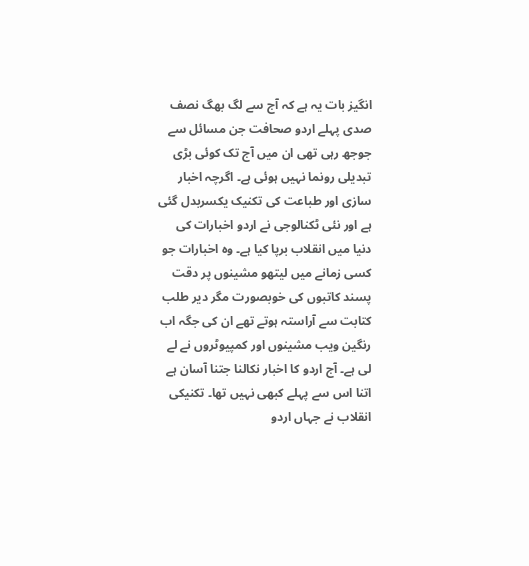انگیز بات یہ ہے کہ آج سے لگ بھگ نصف صدی پہلے اردو صحافت جن مسائل سے جوجھ رہی تھی ان میں آج تک کوئی بڑی تبدیلی رونما نہیں ہوئی ہے۔ اگرچہ اخبار سازی اور طباعت کی تکنیک یکسربدل گئی ہے اور نئی ٹکنالوجی نے اردو اخبارات کی دنیا میں انقلاب برپا کیا ہے۔ وہ اخبارات جو کسی زمانے میں لیتھو مشینوں پر دقت پسند کاتبوں کی خوبصورت مگر دیر طلب کتابت سے آراستہ ہوتے تھے ان کی جگہ اب رنگین ویب مشینوں اور کمپیوٹروں نے لے لی ہے۔ آج اردو کا اخبار نکالنا جتنا آسان ہے اتنا اس سے پہلے کبھی نہیں تھا۔ تکنیکی انقلاب نے جہاں اردو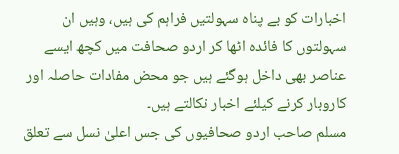اخبارات کو بے پناہ سہولتیں فراہم کی ہیں، وہیں ان سہولتوں کا فائدہ اٹھا کر اردو صحافت میں کچھ ایسے عناصر بھی داخل ہوگئے ہیں جو محض مفادات حاصلہ اور کاروبار کرنے کیلئے اخبار نکالتے ہیں۔
مسلم صاحب اردو صحافیوں کی جس اعلیٰ نسل سے تعلق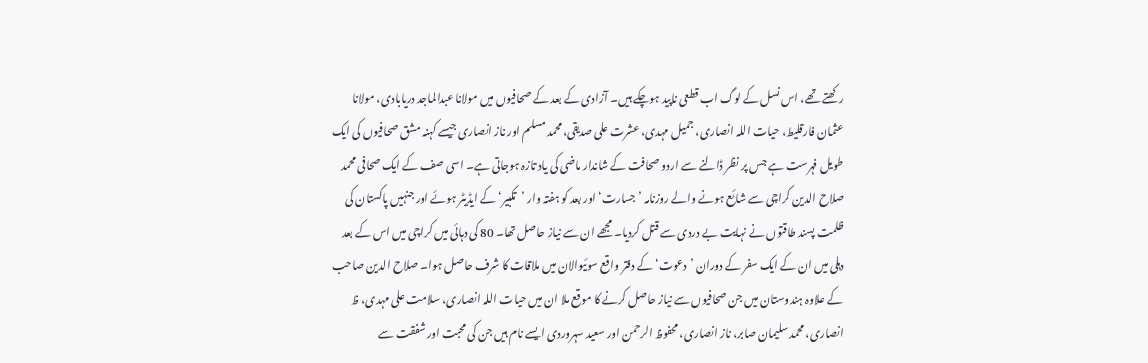رکھتے تھے، اس نسل کے لوگ اب قطعی ناپید ہوچکے ہیں۔ آزادی کے بعد کے صحافیوں میں مولانا عبدالماجد دریابادی، مولانا عثمان فارقلیط، حیات اللہ انصاری، جمیل مہدی، عشرت علی صدیقی، محمد مسلم اور ناز انصاری جیسے کہنہ مشق صحافیوں کی ایک طویل فہرست ہے جس پر نظر ڈالنے سے اردو صحافت کے شاندار ماضی کی یاد تازہ ہوجاتی ہے۔ اسی صف کے ایک صحافی محمد صلاح الدین کراچی سے شائع ہونے والے روزنامہ ’جسارت‘ اور بعد کو ہفتہ وار ’تکبیر‘ کے ایڈیٹر ہوئے اور جنہیں پاکستان کی ظلمت پسند طاقتوں نے نہایت بے دردی سے قتل کردیا۔ مجھے ان سے نیاز حاصل تھا۔ 80 کی دہائی میں کراچی میں اس کے بعد دہلی میں ان کے ایک سفر کے دوران ’دعوت‘ کے دفتر واقع سوئیوالان میں ملاقات کا شرف حاصل ہوا۔ صلاح الدین صاحب کے علاوہ ہندوستان میں جن صحافیوں سے نیاز حاصل کرنے کا موقع ملا ان میں حیات اللہ انصاری، سلامت علی مہدی، ظ انصاری، محمد سلیمان صابر، ناز انصاری، محفوظ الرحمن اور سعید سہروردی ایسے نام ہیں جن کی محبت اور شفقت سے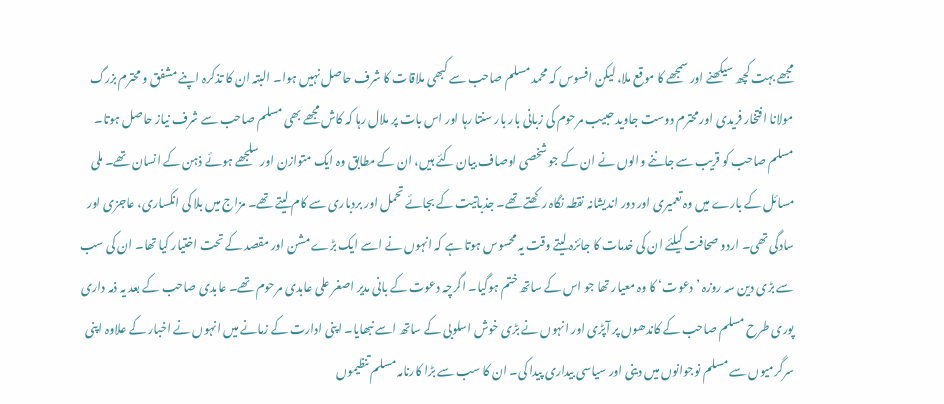مجھے بہت کچھ سیکھنے اور سمجھے کا موقع ملا، لیکن افسوس کہ محمد مسلم صاحب سے کبھی ملاقات کا شرف حاصل نہیں ہوا۔ البتہ ان کا تذکرہ اپنے مشفق و محترم بزرگ مولانا افتخار فریدی اور محترم دوست جاوید حبیب مرحوم کی زبانی بار بار سنتا رہا اور اس بات پر ملال رہا کہ کاش مجھے بھی مسلم صاحب سے شرف نیاز حاصل ہوتا۔
مسلم صاحب کو قریب سے جاننے والوں نے ان کے جو شخصی اوصاف بیان کئے ہیں، ان کے مطابق وہ ایک متوازن اور سلجھے ہوئے ذہن کے انسان تھے۔ ملی مسائل کے بارے میں وہ تعمیری اور دور اندیشانہ نقطہ نگاہ رکھتے تھے۔ جذباتیت کے بجائے تحمل اور بردباری سے کام لیتے تھے۔ مزاج میں بلا کی انکساری، عاجزی اور سادگی تھی۔ اردو صحافت کیلئے ان کی خدمات کا جائزہ لیتے وقت یہ محسوس ہوتا ہے کہ انہوں نے اسے ایک بڑے مشن اور مقصد کے تحت اختیار کیا تھا۔ ان کی سب سے بڑی دین سہ روزہ ’دعوت‘ کا وہ معیار تھا جو اس کے ساتھ ختم ہوگیا۔ اگرچہ دعوت کے بانی مدیر اصغر علی عابدی مرحوم تھے۔ عابدی صاحب کے بعد یہ ذمہ داری پوری طرح مسلم صاحب کے کاندھوں پر آپڑی اور انہوں نے بڑی خوش اسلوبی کے ساتھ اسے نبھایا۔ اپنی ادارت کے زمانے میں انہوں نے اخبار کے علاوہ اپنی سرگرمیوں سے مسلم نوجوانوں میں دینی اور سیاسی بیداری پیدا کی۔ ان کا سب سے بڑا کارنامہ مسلم تنظیموں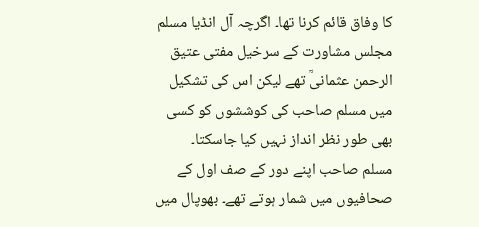کا وفاق قائم کرنا تھا۔ اگرچہ آل انڈیا مسلم مجلس مشاورت کے سرخیل مفتی عتیق الرحمن عثمانیؒ تھے لیکن اس کی تشکیل میں مسلم صاحب کی کوششوں کو کسی بھی طور نظر انداز نہیں کیا جاسکتا۔
مسلم صاحب اپنے دور کے صف اول کے صحافیوں میں شمار ہوتے تھے۔ بھوپال میں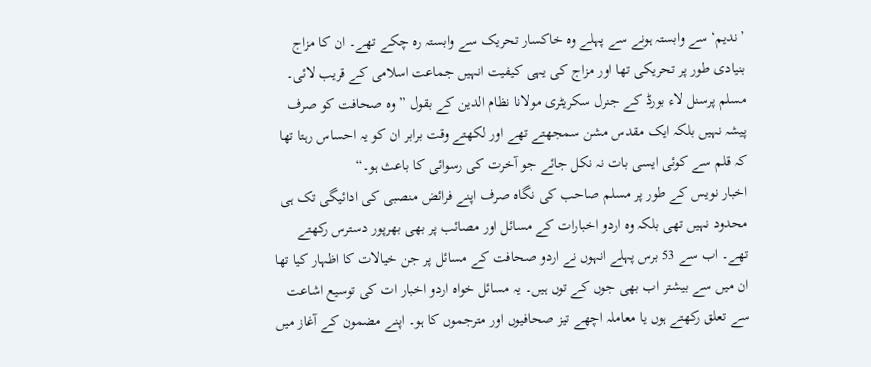’ندیم‘ سے وابستہ ہونے سے پہلے وہ خاکسار تحریک سے وابستہ رہ چکے تھے۔ ان کا مزاج بنیادی طور پر تحریکی تھا اور مزاج کی یہی کیفیت انہیں جماعت اسلامی کے قریب لائی۔ مسلم پرسنل لاء بورڈ کے جنرل سکریٹری مولانا نظام الدین کے بقول ”وہ صحافت کو صرف پیشہ نہیں بلکہ ایک مقدس مشن سمجھتے تھے اور لکھتے وقت برابر ان کو یہ احساس رہتا تھا کہ قلم سے کوئی ایسی بات نہ نکل جائے جو آخرت کی رسوائی کا باعث ہو۔“
اخبار نویس کے طور پر مسلم صاحب کی نگاہ صرف اپنے فرائض منصبی کی ادائیگی تک ہی محدود نہیں تھی بلکہ وہ اردو اخبارات کے مسائل اور مصائب پر بھی بھرپور دسترس رکھتے تھے۔ اب سے 53 برس پہلے انہوں نے اردو صحافت کے مسائل پر جن خیالات کا اظہار کیا تھا ان میں سے بیشتر اب بھی جوں کے توں ہیں۔ یہ مسائل خواہ اردو اخبار ات کی توسیع اشاعت سے تعلق رکھتے ہوں یا معاملہ اچھے تیز صحافیوں اور مترجموں کا ہو۔ اپنے مضمون کے آغاز میں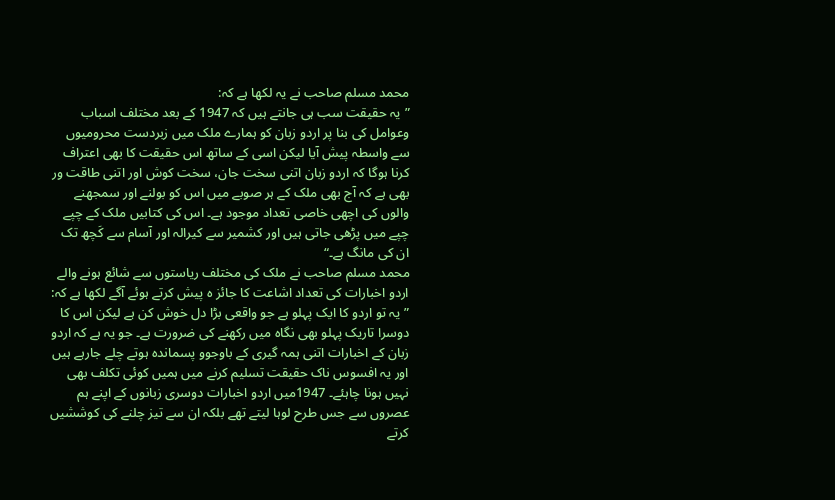محمد مسلم صاحب نے یہ لکھا ہے کہ:
”یہ حقیقت سب ہی جانتے ہیں کہ 1947 کے بعد مختلف اسباب وعوامل کی بنا پر اردو زبان کو ہمارے ملک میں زبردست محرومیوں سے واسطہ پیش آیا لیکن اسی کے ساتھ اس حقیقت کا بھی اعتراف کرنا ہوگا کہ اردو زبان اتنی سخت جان، سخت کوش اور اتنی طاقت ور بھی ہے کہ آج بھی ملک کے ہر صوبے میں اس کو بولنے اور سمجھنے والوں کی اچھی خاصی تعداد موجود ہے۔ اس کی کتابیں ملک کے چپے چپے میں پڑھی جاتی ہیں اور کشمیر سے کیرالہ اور آسام سے کَچھ تک ان کی مانگ ہے۔“
محمد مسلم صاحب نے ملک کی مختلف ریاستوں سے شائع ہونے والے اردو اخبارات کی تعداد اشاعت کا جائز ہ پیش کرتے ہوئے آگے لکھا ہے کہ:
”یہ تو اردو کا ایک پہلو ہے جو واقعی بڑا دل خوش کن ہے لیکن اس کا دوسرا تاریک پہلو بھی نگاہ میں رکھنے کی ضرورت ہے۔ جو یہ ہے کہ اردو زبان کے اخبارات اتنی ہمہ گیری کے باوجوو پسماندہ ہوتے چلے جارہے ہیں اور یہ افسوس ناک حقیقت تسلیم کرنے میں ہمیں کوئی تکلف بھی نہیں ہونا چاہئے۔ 1947میں اردو اخبارات دوسری زبانوں کے اپنے ہم عصروں سے جس طرح لوہا لیتے تھے بلکہ ان سے تیز چلنے کی کوششیں کرتے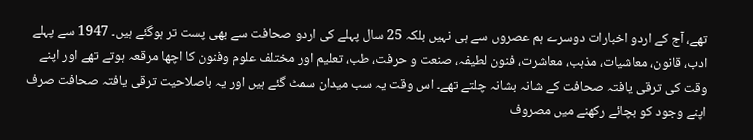تھے، آج کے اردو اخبارات دوسرے ہم عصروں سے ہی نہیں بلکہ 25 سال پہلے کی اردو صحافت سے بھی پست تر ہوگئے ہیں۔ 1947 سے پہلے ادب، قانون، معاشیات، مذہب، معاشرت، فنون لطیفہ، صنعت و حرفت، طب، تعلیم اور مختلف علوم وفنون کا اچھا مرقعہ ہوتے تھے اور اپنے وقت کی ترقی یافتہ صحافت کے شانہ بشانہ چلتے تھے۔ اس وقت یہ سب میدان سمٹ گئے ہیں اور یہ باصلاحیت ترقی یافتہ صحافت صرف اپنے وجود کو بچائے رکھنے میں مصروف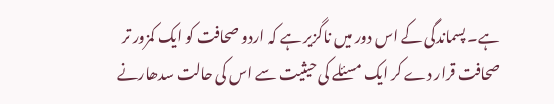ہے۔ پسماندگی کے اس دور میں ناگزیر ہے کہ اردو صحافت کو ایک کمزور تر صحافت قرار دے کر ایک مسئلے کی حیثیت سے اس کی حالت سدھارنے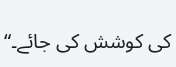کی کوشش کی جائے۔“